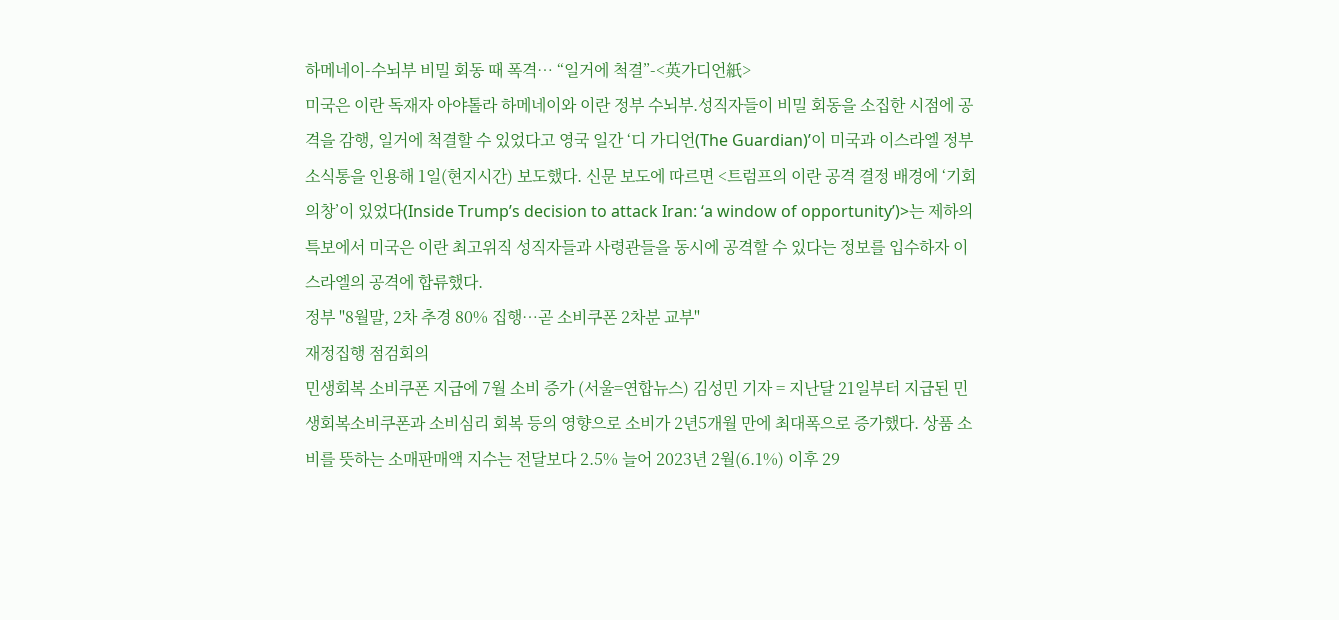하메네이-수뇌부 비밀 회동 때 폭격… “일거에 척결”-<英가디언紙>
미국은 이란 독재자 아야톨라 하메네이와 이란 정부 수뇌부.성직자들이 비밀 회동을 소집한 시점에 공격을 감행, 일거에 척결할 수 있었다고 영국 일간 ‘디 가디언(The Guardian)’이 미국과 이스라엘 정부 소식통을 인용해 1일(현지시간) 보도했다. 신문 보도에 따르면 <트럼프의 이란 공격 결정 배경에 ‘기회의창’이 있었다(Inside Trump’s decision to attack Iran: ‘a window of opportunity’)>는 제하의 특보에서 미국은 이란 최고위직 성직자들과 사령관들을 동시에 공격할 수 있다는 정보를 입수하자 이스라엘의 공격에 합류했다.
정부 "8월말, 2차 추경 80% 집행…곧 소비쿠폰 2차분 교부"
재정집행 점검회의
민생회복 소비쿠폰 지급에 7월 소비 증가 (서울=연합뉴스) 김성민 기자 = 지난달 21일부터 지급된 민생회복소비쿠폰과 소비심리 회복 등의 영향으로 소비가 2년5개월 만에 최대폭으로 증가했다. 상품 소비를 뜻하는 소매판매액 지수는 전달보다 2.5% 늘어 2023년 2월(6.1%) 이후 29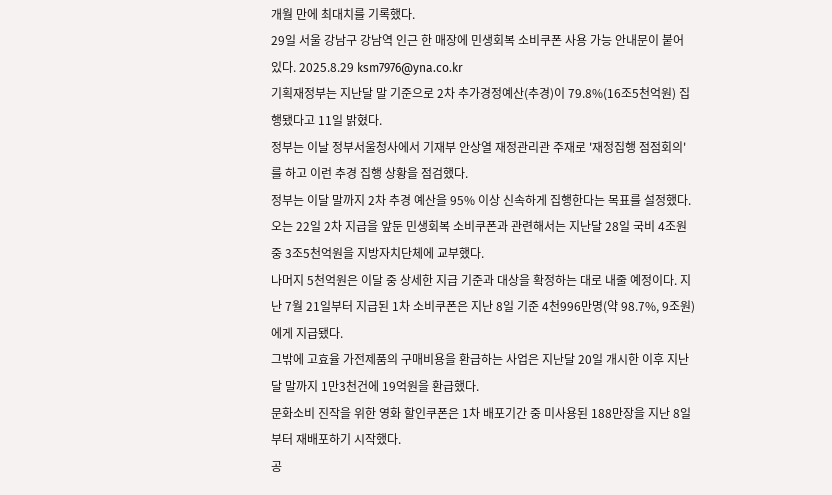개월 만에 최대치를 기록했다.
29일 서울 강남구 강남역 인근 한 매장에 민생회복 소비쿠폰 사용 가능 안내문이 붙어 있다. 2025.8.29 ksm7976@yna.co.kr
기획재정부는 지난달 말 기준으로 2차 추가경정예산(추경)이 79.8%(16조5천억원) 집행됐다고 11일 밝혔다.
정부는 이날 정부서울청사에서 기재부 안상열 재정관리관 주재로 '재정집행 점점회의'를 하고 이런 추경 집행 상황을 점검했다.
정부는 이달 말까지 2차 추경 예산을 95% 이상 신속하게 집행한다는 목표를 설정했다.
오는 22일 2차 지급을 앞둔 민생회복 소비쿠폰과 관련해서는 지난달 28일 국비 4조원 중 3조5천억원을 지방자치단체에 교부했다.
나머지 5천억원은 이달 중 상세한 지급 기준과 대상을 확정하는 대로 내줄 예정이다. 지난 7월 21일부터 지급된 1차 소비쿠폰은 지난 8일 기준 4천996만명(약 98.7%, 9조원)에게 지급됐다.
그밖에 고효율 가전제품의 구매비용을 환급하는 사업은 지난달 20일 개시한 이후 지난달 말까지 1만3천건에 19억원을 환급했다.
문화소비 진작을 위한 영화 할인쿠폰은 1차 배포기간 중 미사용된 188만장을 지난 8일부터 재배포하기 시작했다.
공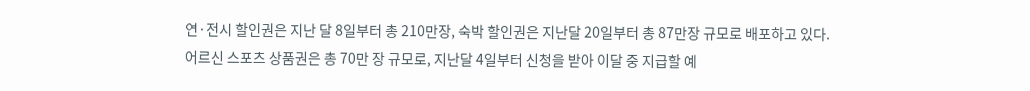연·전시 할인권은 지난 달 8일부터 총 210만장, 숙박 할인권은 지난달 20일부터 총 87만장 규모로 배포하고 있다.
어르신 스포츠 상품권은 총 70만 장 규모로, 지난달 4일부터 신청을 받아 이달 중 지급할 예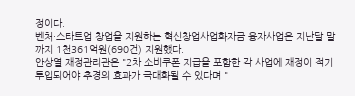정이다.
벤처·스타트업 창업을 지원하는 혁신창업사업화자금 융자사업은 지난달 말까지 1천361억원(690건) 지원했다.
안상열 재정관리관은 "2차 소비쿠폰 지급을 포함한 각 사업에 재정이 적기 투입되어야 추경의 효과가 극대화될 수 있다며 "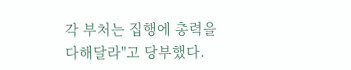각 부처는 집행에 총력을 다해달라"고 당부했다.